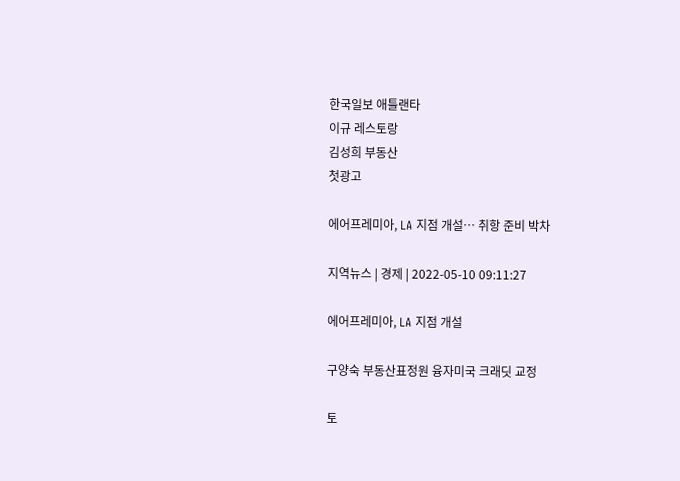한국일보 애틀랜타
이규 레스토랑
김성희 부동산
첫광고

에어프레미아, LA 지점 개설… 취항 준비 박차

지역뉴스 | 경제 | 2022-05-10 09:11:27

에어프레미아, LA 지점 개설

구양숙 부동산표정원 융자미국 크래딧 교정

토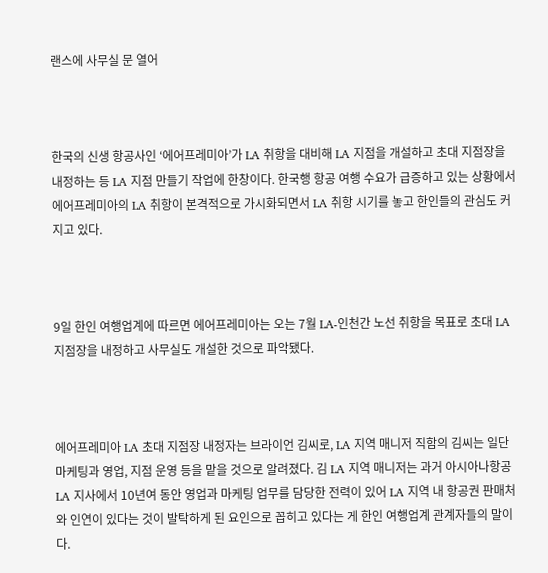랜스에 사무실 문 열어



한국의 신생 항공사인 ‘에어프레미아’가 LA 취항을 대비해 LA 지점을 개설하고 초대 지점장을 내정하는 등 LA 지점 만들기 작업에 한창이다. 한국행 항공 여행 수요가 급증하고 있는 상황에서 에어프레미아의 LA 취항이 본격적으로 가시화되면서 LA 취항 시기를 놓고 한인들의 관심도 커지고 있다.



9일 한인 여행업계에 따르면 에어프레미아는 오는 7월 LA-인천간 노선 취항을 목표로 초대 LA 지점장을 내정하고 사무실도 개설한 것으로 파악됐다.



에어프레미아 LA 초대 지점장 내정자는 브라이언 김씨로, LA 지역 매니저 직함의 김씨는 일단 마케팅과 영업, 지점 운영 등을 맡을 것으로 알려졌다. 김 LA 지역 매니저는 과거 아시아나항공 LA 지사에서 10년여 동안 영업과 마케팅 업무를 담당한 전력이 있어 LA 지역 내 항공권 판매처와 인연이 있다는 것이 발탁하게 된 요인으로 꼽히고 있다는 게 한인 여행업계 관계자들의 말이다.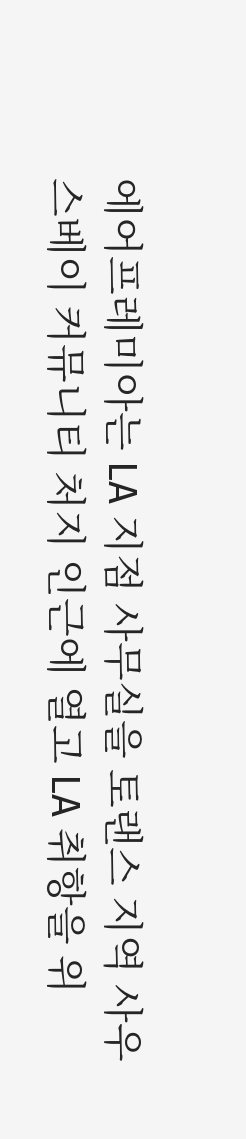에어프레미아는 LA 지점 사무실을 토랜스 지역 사우스베이 커뮤니티 처지 인근에 열고 LA 취항을 위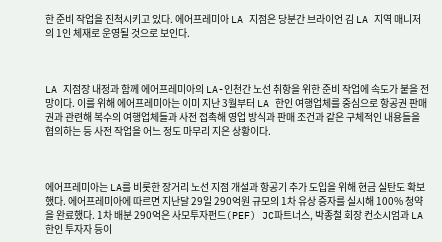한 준비 작업을 진척시키고 있다. 에어프레미아 LA 지점은 당분간 브라이언 김 LA 지역 매니저의 1인 체재로 운영될 것으로 보인다.



LA 지점장 내정과 함께 에어프레미아의 LA-인천간 노선 취항을 위한 준비 작업에 속도가 붙을 전망이다. 이를 위해 에어프레미아는 이미 지난 3월부터 LA 한인 여행업체를 중심으로 항공권 판매권과 관련해 복수의 여행업체들과 사전 접촉해 영업 방식과 판매 조건과 같은 구체적인 내용들을 협의하는 등 사전 작업을 어느 정도 마무리 지은 상황이다.



에어프레미아는 LA를 비롯한 장거리 노선 지점 개설과 항공기 추가 도입을 위해 현금 실탄도 확보했다. 에어프레미아에 따르면 지난달 29일 290억원 규모의 1차 유상 증자를 실시해 100% 청약을 완료했다. 1차 배분 290억은 사모투자펀드(PEF) JC파트너스, 박종철 회장 컨소시엄과 LA 한인 투자자 등이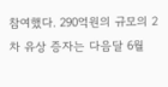참여했다. 290억원의 규모의 2차 유상 증자는 다음달 6월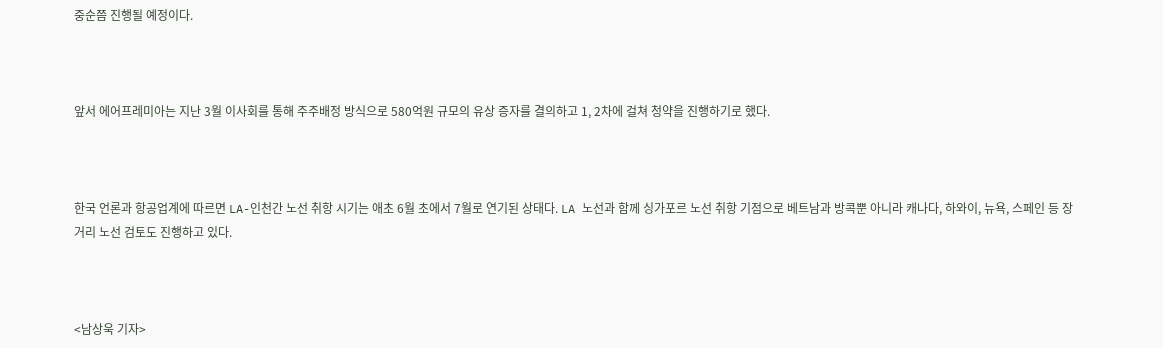중순쯤 진행될 예정이다.



앞서 에어프레미아는 지난 3월 이사회를 통해 주주배정 방식으로 580억원 규모의 유상 증자를 결의하고 1, 2차에 걸쳐 청약을 진행하기로 했다.



한국 언론과 항공업계에 따르면 LA-인천간 노선 취항 시기는 애초 6월 초에서 7월로 연기된 상태다. LA 노선과 함께 싱가포르 노선 취항 기점으로 베트남과 방콕뿐 아니라 캐나다, 하와이, 뉴욕, 스페인 등 장거리 노선 검토도 진행하고 있다.



<남상욱 기자>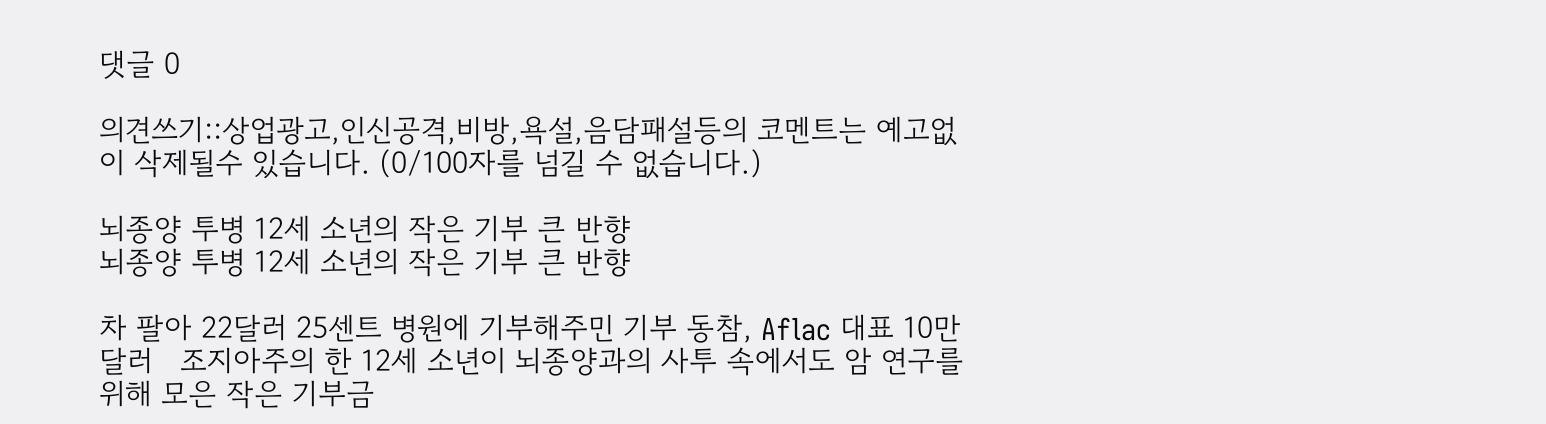댓글 0

의견쓰기::상업광고,인신공격,비방,욕설,음담패설등의 코멘트는 예고없이 삭제될수 있습니다. (0/100자를 넘길 수 없습니다.)

뇌종양 투병 12세 소년의 작은 기부 큰 반향
뇌종양 투병 12세 소년의 작은 기부 큰 반향

차 팔아 22달러 25센트 병원에 기부해주민 기부 동참, Aflac 대표 10만 달러   조지아주의 한 12세 소년이 뇌종양과의 사투 속에서도 암 연구를 위해 모은 작은 기부금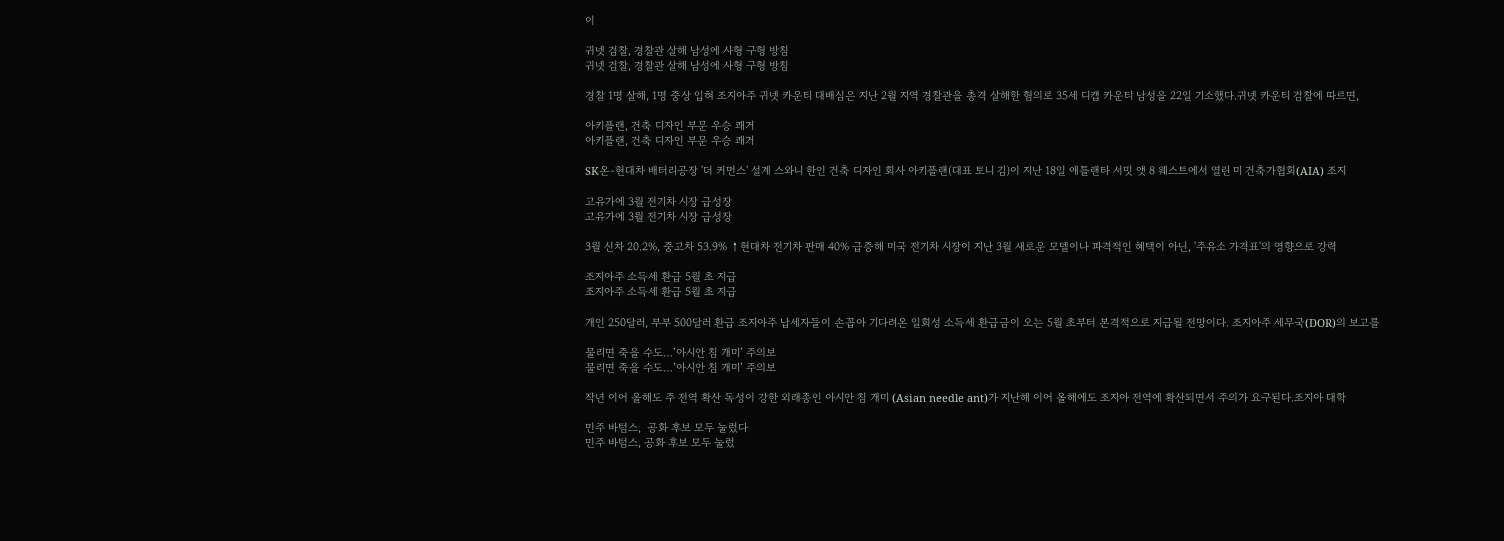이

귀넷 검찰, 경찰관 살해 남성에 사형 구형 방침
귀넷 검찰, 경찰관 살해 남성에 사형 구형 방침

경찰 1명 살해, 1명 중상 입혀 조지아주 귀넷 카운티 대배심은 지난 2월 지역 경찰관을 총격 살해한 혐의로 35세 디캡 카운티 남성을 22일 기소했다.귀넷 카운티 검찰에 따르면,

아키플랜, 건축 디자인 부문 우승 쾌거
아키플랜, 건축 디자인 부문 우승 쾌거

SK온-현대차 배터리공장 '더 커먼스' 설계 스와니 한인 건축 디자인 회사 아키플랜(대표 토니 김)이 지난 18일 애틀랜타 서밋 앳 8 웨스트에서 열린 미 건축가협회(AIA) 조지

고유가에 3월 전기차 시장 급성장
고유가에 3월 전기차 시장 급성장

3월 신차 20.2%, 중고차 53.9% ↑현대차 전기차 판매 40% 급증해 미국 전기차 시장이 지난 3월 새로운 모델이나 파격적인 혜택이 아닌, '주유소 가격표'의 영향으로 강력

조지아주 소득세 환급 5월 초 지급
조지아주 소득세 환급 5월 초 지급

개인 250달러, 부부 500달러 환급 조지아주 납세자들이 손꼽아 기다려온 일회성 소득세 환급금이 오는 5월 초부터 본격적으로 지급될 전망이다. 조지아주 세무국(DOR)의 보고를

물리면 죽을 수도…’아시안 침 개미’ 주의보
물리면 죽을 수도…’아시안 침 개미’ 주의보

작년 이어 올해도 주 전역 확산 독성이 강한 외래종인 아시안 침 개미 (Asian needle ant)가 지난해 이어 올해에도 조지아 전역에 확산되면서 주의가 요구된다.조지아 대학

민주 바텀스,  공화 후보 모두 눌렀다
민주 바텀스, 공화 후보 모두 눌렀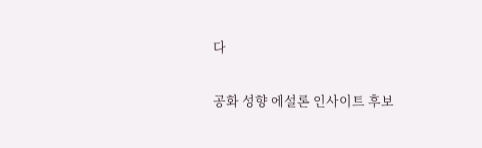다

공화 성향 에설론 인사이트 후보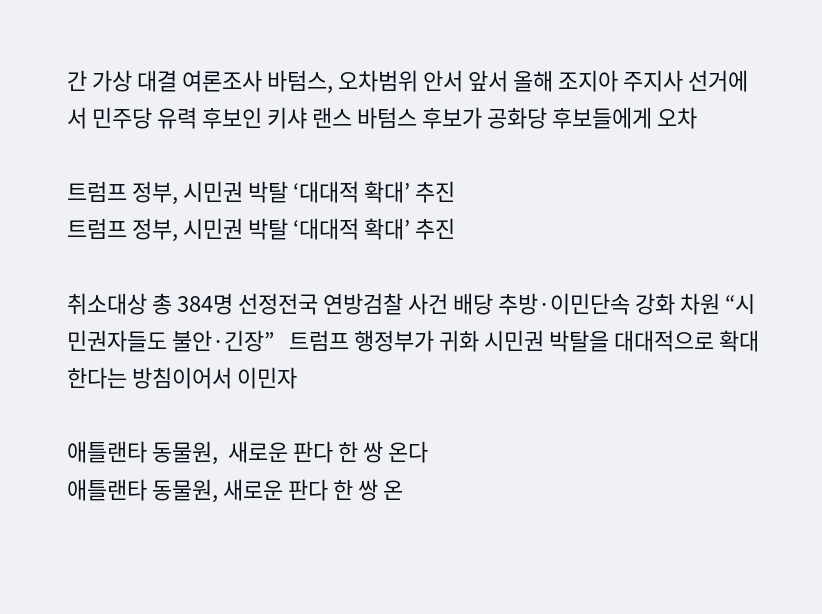간 가상 대결 여론조사 바텀스, 오차범위 안서 앞서 올해 조지아 주지사 선거에서 민주당 유력 후보인 키샤 랜스 바텀스 후보가 공화당 후보들에게 오차

트럼프 정부, 시민권 박탈 ‘대대적 확대’ 추진
트럼프 정부, 시민권 박탈 ‘대대적 확대’ 추진

취소대상 총 384명 선정전국 연방검찰 사건 배당 추방·이민단속 강화 차원 “시민권자들도 불안·긴장”   트럼프 행정부가 귀화 시민권 박탈을 대대적으로 확대한다는 방침이어서 이민자

애틀랜타 동물원,  새로운 판다 한 쌍 온다
애틀랜타 동물원, 새로운 판다 한 쌍 온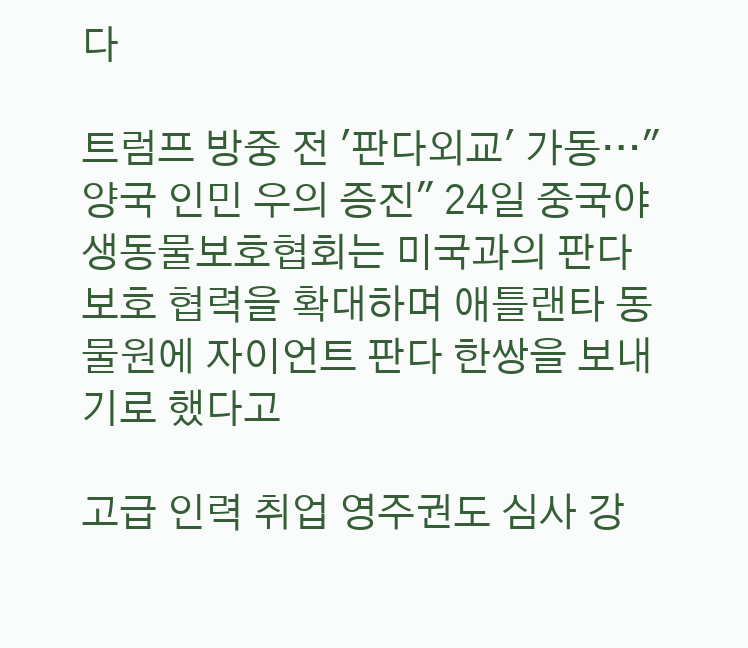다

트럼프 방중 전 '판다외교' 가동…"양국 인민 우의 증진" 24일 중국야생동물보호협회는 미국과의 판다 보호 협력을 확대하며 애틀랜타 동물원에 자이언트 판다 한쌍을 보내기로 했다고

고급 인력 취업 영주권도 심사 강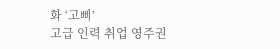화 ‘고삐’
고급 인력 취업 영주권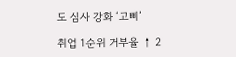도 심사 강화 ‘고삐’

취업 1순위 거부율 ↑ 2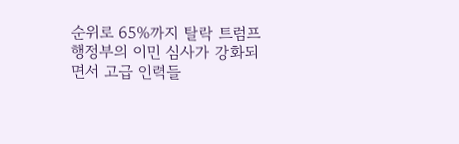순위로 65%까지 탈락 트럼프 행정부의 이민 심사가 강화되면서 고급 인력들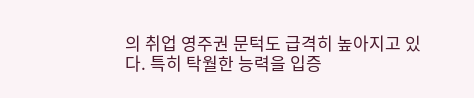의 취업 영주권 문턱도 급격히 높아지고 있다. 특히 탁월한 능력을 입증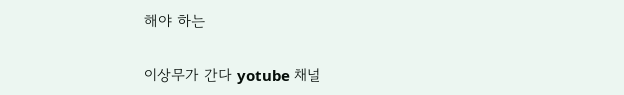해야 하는

이상무가 간다 yotube 채널